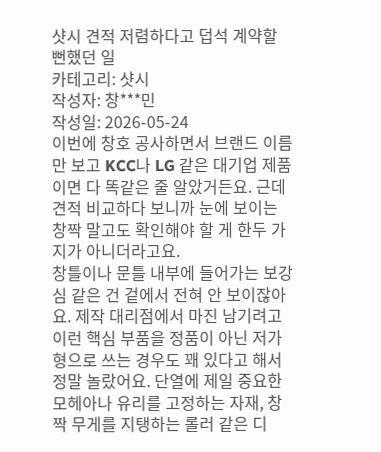샷시 견적 저렴하다고 덥석 계약할 뻔했던 일
카테고리: 샷시
작성자: 창***민
작성일: 2026-05-24
이번에 창호 공사하면서 브랜드 이름만 보고 KCC나 LG 같은 대기업 제품이면 다 똑같은 줄 알았거든요. 근데 견적 비교하다 보니까 눈에 보이는 창짝 말고도 확인해야 할 게 한두 가지가 아니더라고요.
창틀이나 문틀 내부에 들어가는 보강심 같은 건 겉에서 전혀 안 보이잖아요. 제작 대리점에서 마진 남기려고 이런 핵심 부품을 정품이 아닌 저가형으로 쓰는 경우도 꽤 있다고 해서 정말 놀랐어요. 단열에 제일 중요한 모헤아나 유리를 고정하는 자재, 창짝 무게를 지탱하는 롤러 같은 디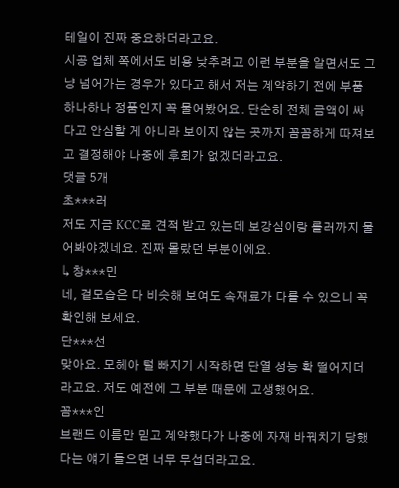테일이 진짜 중요하더라고요.
시공 업체 쪽에서도 비용 낮추려고 이런 부분을 알면서도 그냥 넘어가는 경우가 있다고 해서 저는 계약하기 전에 부품 하나하나 정품인지 꼭 물어봤어요. 단순히 전체 금액이 싸다고 안심할 게 아니라 보이지 않는 곳까지 꼼꼼하게 따져보고 결정해야 나중에 후회가 없겠더라고요.
댓글 5개
초***러
저도 지금 KCC로 견적 받고 있는데 보강심이랑 롤러까지 물어봐야겠네요. 진짜 몰랐던 부분이에요.
↳ 창***민
네, 겉모습은 다 비슷해 보여도 속재료가 다를 수 있으니 꼭 확인해 보세요.
단***선
맞아요. 모헤아 털 빠지기 시작하면 단열 성능 확 떨어지더라고요. 저도 예전에 그 부분 때문에 고생했어요.
꼼***인
브랜드 이름만 믿고 계약했다가 나중에 자재 바꿔치기 당했다는 얘기 들으면 너무 무섭더라고요.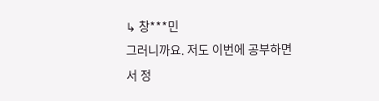↳ 창***민
그러니까요. 저도 이번에 공부하면서 정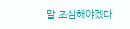말 조심해야겠다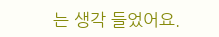는 생각 들었어요.